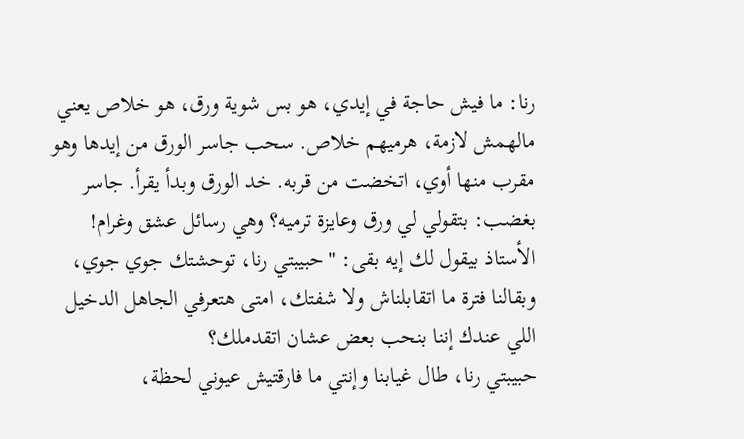رنا: ما فيش حاجة في إيدي، هو بس شوية ورق، هو خلاص يعني مالهمش لازمة، هرميهم خلاص. سحب جاسر الورق من إيدها وهو مقرب منها أوي، اتخضت من قربه. خد الورق وبدأ يقرأ. جاسر بغضب: بتقولي لي ورق وعايزة ترميه؟ وهي رسائل عشق وغرام! الأستاذ بيقول لك إيه بقى: "حبيبتي رنا، توحشتك جوي جوي، وبقالنا فترة ما اتقابلناش ولا شفتك، امتى هتعرفي الجاهل الدخيل اللي عندك إننا بنحب بعض عشان اتقدملك؟
حبيبتي رنا، طال غيابنا وإنتي ما فارقتيش عيوني لحظة،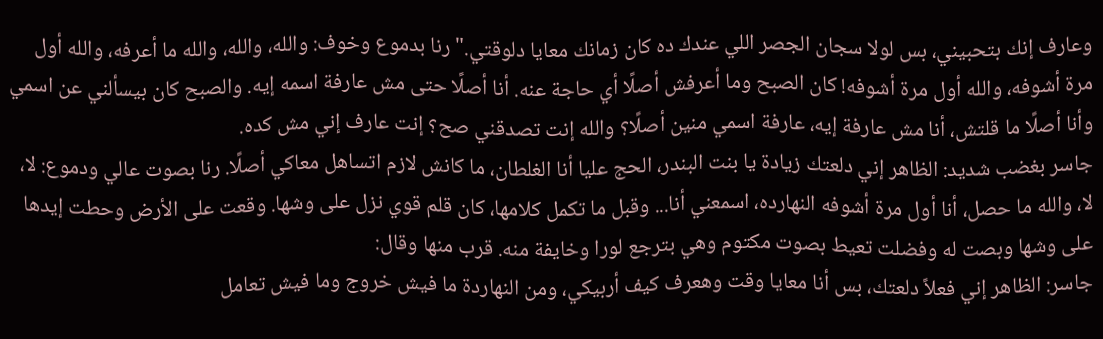وعارف إنك بتحبيني، بس لولا سجان الجصر اللي عندك ده كان زمانك معايا دلوقتي." رنا بدموع وخوف: والله، والله، والله ما أعرفه، والله أول مرة أشوفه، والله أول مرة أشوفه! كان الصبح وما أعرفش أصلًا أي حاجة عنه. أنا أصلًا حتى مش عارفة اسمه إيه. والصبح كان بيسألني عن اسمي وأنا أصلًا ما قلتش، أنا مش عارفة إيه، عارفة اسمي منين أصلًا؟ والله إنت تصدقني صح؟ إنت عارف إني مش كده.
جاسر بغضب شديد: الظاهر إني دلعتك زيادة يا بنت البندر، الحج عليا أنا الغلطان، ما كانش لازم اتساهل معاكي أصلًا. رنا بصوت عالي ودموع: لا، لا، والله ما حصل، أنا أول مرة أشوفه النهارده، اسمعني أنا... وقبل ما تكمل كلامها، كان قلم قوي نزل على وشها. وقعت على الأرض وحطت إيدها على وشها وبصت له وفضلت تعيط بصوت مكتوم وهي بترجع لورا وخايفة منه. قرب منها وقال:
جاسر: الظاهر إني فعلاً دلعتك، بس أنا معايا وقت وهعرف كيف أربيكي، ومن النهاردة ما فيش خروج وما فيش تعامل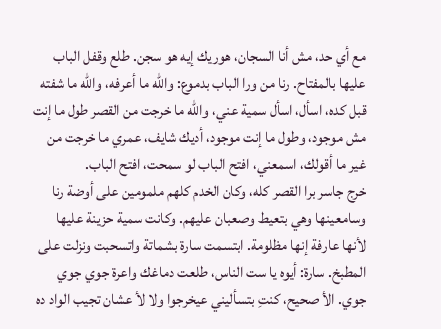مع أي حد، مش أنا السجان، هوريك إيه هو سجن. طلع وقفل الباب عليها بالمفتاح. رنا من ورا الباب بدموع: والله ما أعرفه، والله ما شفته قبل كده، اسأل، اسأل سمية عني، والله ما خرجت من القصر طول ما إنت مش موجود، وطول ما إنت موجود، أديك شايف، عمري ما خرجت من غير ما أقولك، اسمعني، افتح الباب لو سمحت، افتح الباب.
خرج جاسر برا القصر كله، وكان الخدم كلهم ملمومين على أوضة رنا وسامعينها وهي بتعيط وصعبان عليهم. وكانت سمية حزينة عليها لأنها عارفة إنها مظلومة. ابتسمت سارة بشماتة واتسحبت ونزلت على المطبخ. سارة: أيوه يا ست الناس، طلعت دماغك واعرة جوي جوي جوي. الأ صحيح، كنتِ بتسأليني عيخرجوا ولا لأ عشان تجيب الواد ده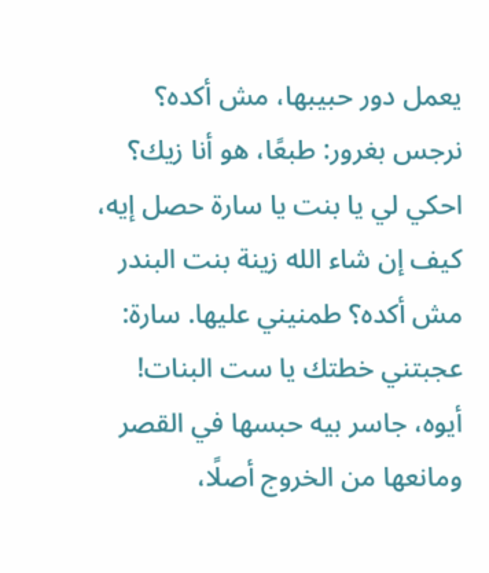يعمل دور حبيبها، مش أكده؟ نرجس بغرور: طبعًا، هو أنا زيك؟
احكي لي يا بنت يا سارة حصل إيه، كيف إن شاء الله زينة بنت البندر مش أكده؟ طمنيني عليها. سارة: عجبتني خطتك يا ست البنات! أيوه، جاسر بيه حبسها في القصر ومانعها من الخروج أصلًا،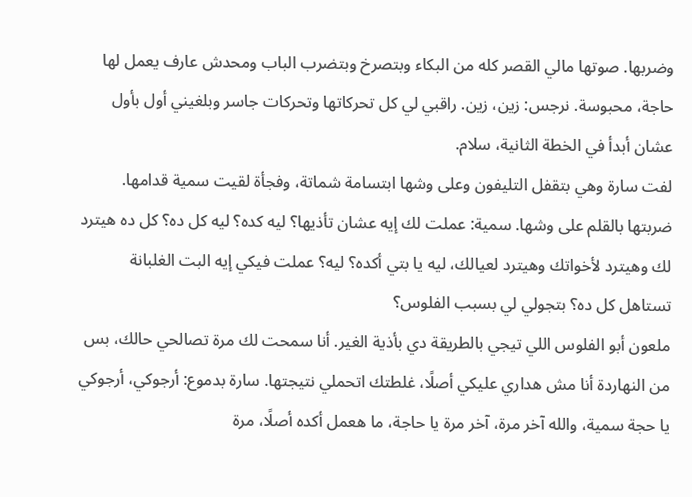وضربها. صوتها مالي القصر كله من البكاء وبتصرخ وبتضرب الباب ومحدش عارف يعمل لها حاجة، محبوسة. نرجس: زين، زين. راقبي لي كل تحركاتها وتحركات جاسر وبلغيني أول بأول عشان أبدأ في الخطة الثانية، سلام.
لفت سارة وهي بتقفل التليفون وعلى وشها ابتسامة شماتة، وفجأة لقيت سمية قدامها. ضربتها بالقلم على وشها. سمية: عملت لك إيه عشان تأذيها؟ ليه كده؟ ليه كل ده؟ كل ده هيترد لك وهيترد لأخواتك وهيترد لعيالك، ليه يا بتي أكده؟ ليه؟ عملت فيكي إيه البت الغلبانة تستاهل كل ده؟ بتجولي لي بسبب الفلوس؟
ملعون أبو الفلوس اللي تيجي بالطريقة دي بأذية الغير. أنا سمحت لك مرة تصالحي حالك، بس من النهاردة أنا مش هداري عليكي أصلًا، غلطتك اتحملي نتيجتها. سارة بدموع: أرجوكي، أرجوكي يا حجة سمية، والله آخر مرة، آخر مرة يا حاجة، ما هعمل أكده أصلًا، مرة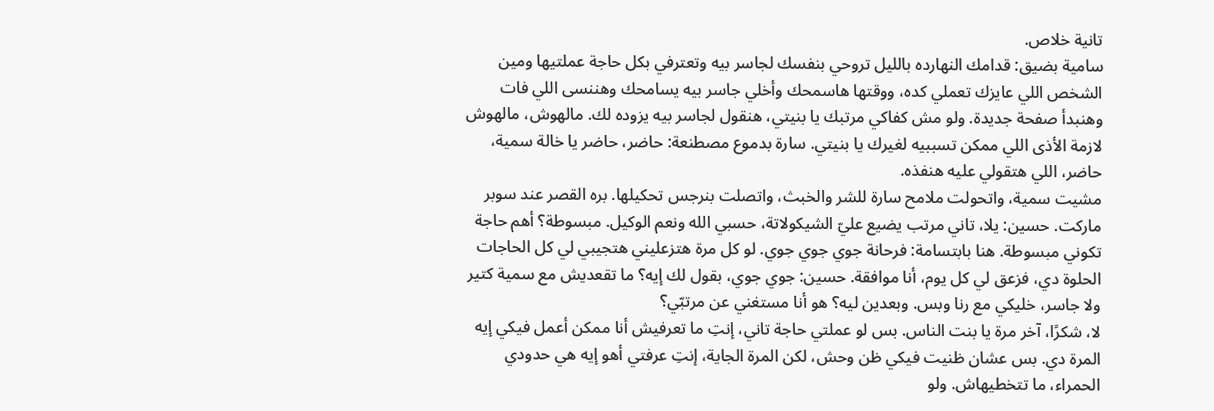تانية خلاص.
سامية بضيق: قدامك النهارده بالليل تروحي بنفسك لجاسر بيه وتعترفي بكل حاجة عملتيها ومين الشخص اللي عايزك تعملي كده، ووقتها هاسمحك وأخلي جاسر بيه يسامحك وهننسى اللي فات وهنبدأ صفحة جديدة. ولو مش كفاكي مرتبك يا بنيتي، هنقول لجاسر بيه يزوده لك. مالهوش، مالهوش لازمة الأذى اللي ممكن تسببيه لغيرك يا بنيتي. سارة بدموع مصطنعة: حاضر، حاضر يا خالة سمية، حاضر، اللي هتقولي عليه هنفذه.
مشيت سمية، واتحولت ملامح سارة للشر والخبث، واتصلت بنرجس تحكيلها. بره القصر عند سوبر ماركت. حسين: يلا، تاني مرتب يضيع عليّ الشيكولاتة، حسبي الله ونعم الوكيل. مبسوطة؟ أهم حاجة تكوني مبسوطة. هنا بابتسامة: فرحانة جوي جوي جوي. لو كل مرة هتزعليني هتجيبي لي كل الحاجات الحلوة دي، فزعق لي كل يوم، أنا موافقة. حسين: جوي جوي، بقول لك إيه؟ ما تقعديش مع سمية كتير ولا جاسر، خليكي مع رنا وبس. وبعدين ليه؟ هو أنا مستغني عن مرتبّي؟
لا، شكرًا، آخر مرة يا بنت الناس. بس لو عملتي حاجة تاني، إنتِ ما تعرفيش أنا ممكن أعمل فيكي إيه المرة دي. بس عشان ظنيت فيكي ظن وحش، لكن المرة الجاية، إنتِ عرفتي أهو إيه هي حدودي الحمراء، ما تتخطيهاش. ولو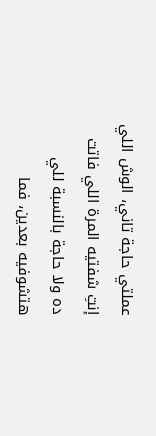عملتي حاجة تاني، الوش اللي إنتِ شفتيه المرة اللي فاتت ده ولا حاجة بالنسبة للي هتشوفيه بعدين، فما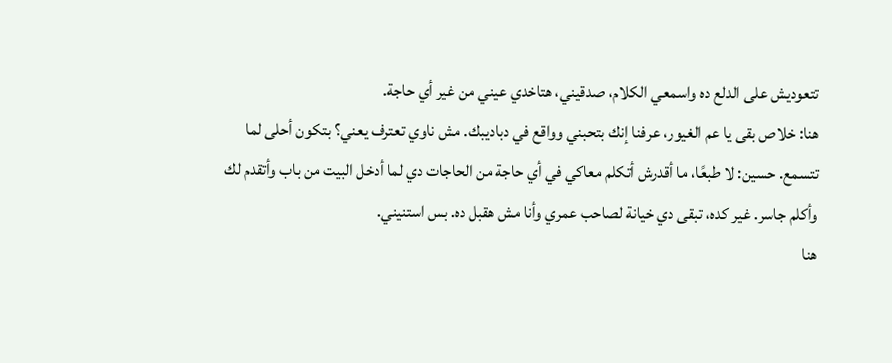تتعوديش على الدلع ده واسمعي الكلام، صدقيني، هتاخدي عيني من غير أي حاجة.
هنا: خلاص بقى يا عم الغيور، عرفنا إنك بتحبني وواقع في دباديبك. مش ناوي تعترف يعني؟ بتكون أحلى لما تتسمع. حسين: لا طبعًا، ما أقدرش أتكلم معاكي في أي حاجة من الحاجات دي لما أدخل البيت من باب وأتقدم لك وأكلم جاسر. غير كده، تبقى دي خيانة لصاحب عمري وأنا مش هقبل ده. بس استنيني.
هنا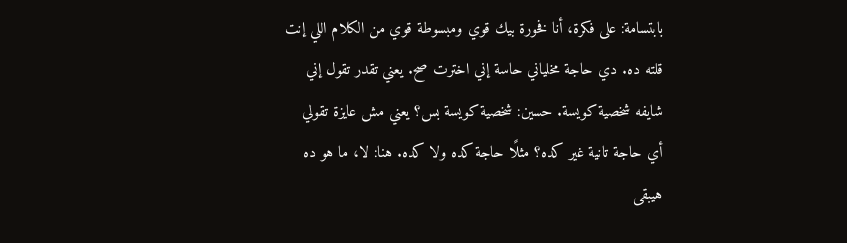بابتسامة: على فكرة، أنا فخورة بيك قوي ومبسوطة قوي من الكلام اللي إنت قلته ده. دي حاجة مخلياني حاسة إني اخترت صح. يعني تقدر تقول إني شايفه شخصية كويسة. حسين: شخصية كويسة بس؟ يعني مش عايزة تقولي أي حاجة تانية غير كده؟ مثلًا حاجة كده ولا كده. هنا: لا، ما هو ده هيبقى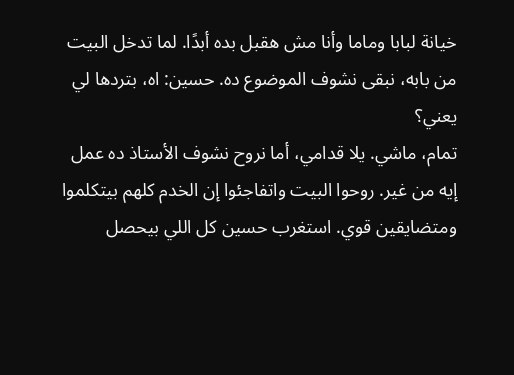خيانة لبابا وماما وأنا مش هقبل بده أبدًا. لما تدخل البيت من بابه، نبقى نشوف الموضوع ده. حسين: اه، بتردها لي يعني؟
تمام، ماشي. يلا قدامي، أما نروح نشوف الأستاذ ده عمل إيه من غير. روحوا البيت واتفاجئوا إن الخدم كلهم بيتكلموا ومتضايقين قوي. استغرب حسين كل اللي بيحصل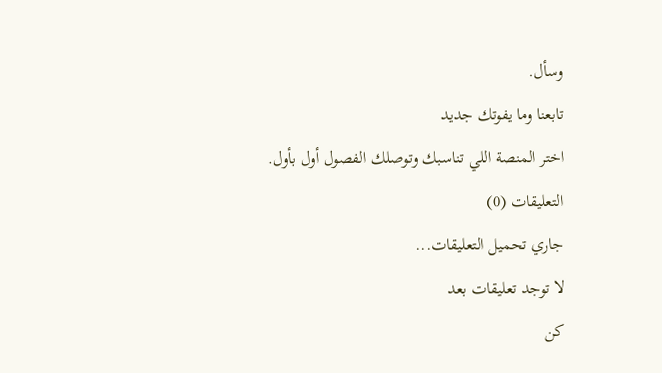وسأل.
تابعنا وما يفوتك جديد
اختر المنصة اللي تناسبك وتوصلك الفصول أول بأول.
التعليقات (0)
جاري تحميل التعليقات...
لا توجد تعليقات بعد
كن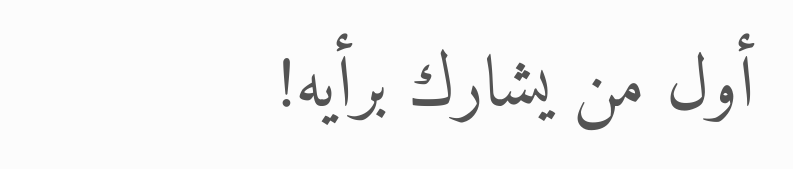أول من يشارك برأيه!